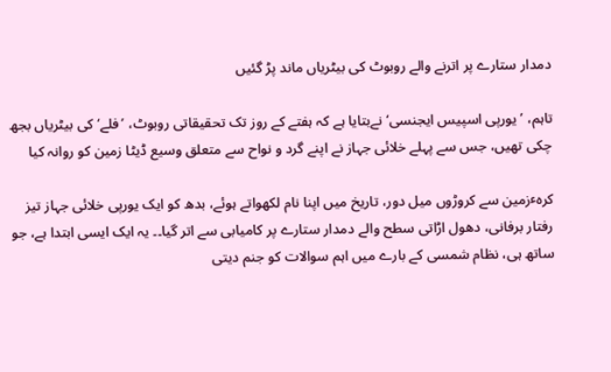دمدار ستارے پر اترنے والے روبوٹ کی بیٹریاں ماند پڑ گئیں

تاہم، ’یورپی اسپیس ایجنسی‘ نےبتایا ہے کہ ہفتے کے روز تک تحقیقاتی روبوٹ، ’فلے‘ کی بیٹریاں بجھ چکی تھیں، جس سے پہلے خلائی جہاز نے اپنے گرد و نواح سے متعلق وسیع ڈیٹا زمین کو روانہ کیا

کرہٴزمین سے کروڑوں میل دور، تاریخ میں اپنا نام لکھواتے ہوئے، بدھ کو ایک یورپی خلائی جہاز تیز رفتار برفانی، دھول اڑاتی سطح والے دمدار ستارے پر کامیابی سے اتر گیا۔۔ یہ ایک ایسی ابتدا ہے، جو ساتھ ہی، نظام شمسی کے بارے میں اہم سوالات کو جنم دیتی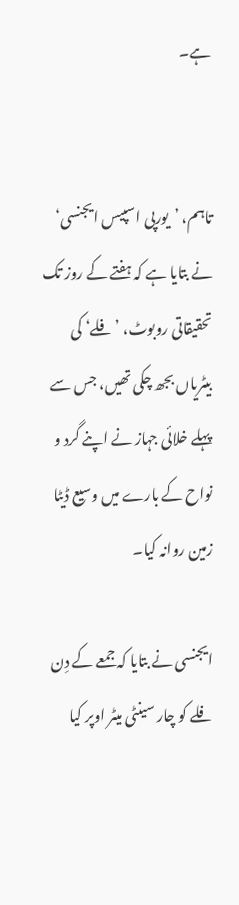ہے۔


تاہم، ’یورپی اسپیس ایجنسی‘ نے بتایا ہے کہ ہفتے کے روز تک تحقیقاتی روبوٹ، ’فلے‘ کی بیٹریاں بجھ چکی تھیں، جس سے پہلے خلائی جہاز نے اپنے گرد و نواح کے بارے میں وسیع ڈیٹا زمین روانہ کیا۔

ایجنسی نے بتایا کہ جمعے کے دِن فلے کو چار سینٹی میٹر اوپر کیا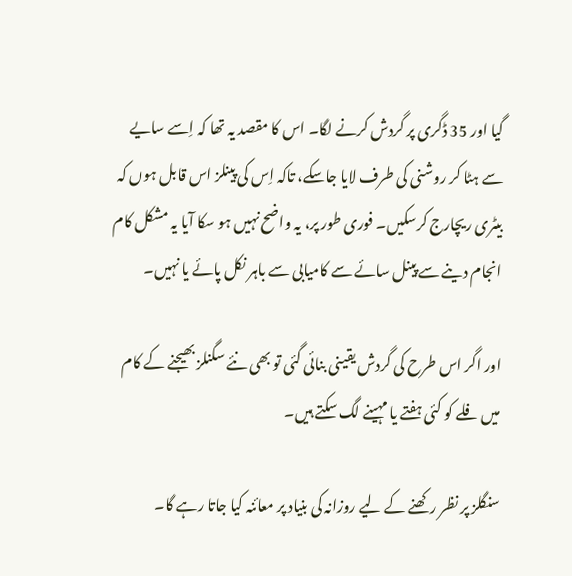گیا اور 35 ڈگری پر گردش کرنے لگا۔ اس کا مقصد یہ تھا کہ اِسے سایے سے ہٹا کر روشنی کی طرف لایا جاسکے، تاکہ اِس کی پینلز اس قابل ہوں کہ بیٹری ریچارج کرسکیں۔ فوری طور پر، یہ واضح نہیں ہو سکا آیا یہ مشکل کام انجام دینے سے پینل سائے سے کامیابی سے باہر نکل پائے یا نہیں۔

اور اگر اس طرح کی گردش یقینی بنائی گئی تو بھی نئے سگنلز بھیجنے کے کام میں فلے کو کئی ہفتے یا مہینے لگ سکتے ہیں۔

سنگلز پر نظر رکھنے کے لیے روزانہ کی بنیاد پر معائنہ کیا جاتا رہے گا۔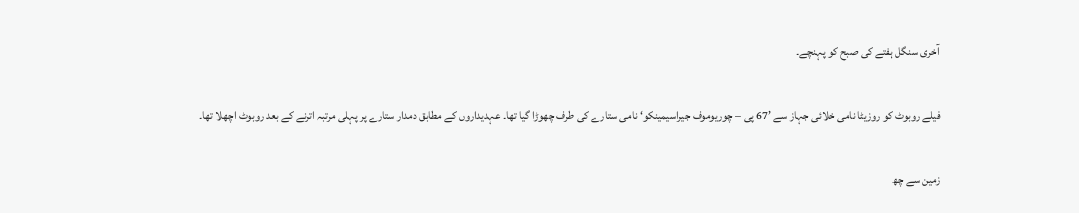آخری سنگل ہفتے کی صبح کو پہنچے۔

فیلے روبوٹ کو روزیٹا نامی خلائی جہاز سے ’67 پی – چوریوموف جیراسیمینکو‘ نامی ستارے کی طرف چھوڑا گیا تھا۔ عہدیداروں کے مطابق دمدار ستارے پر پہلی مرتبہ اترنے کے بعد روبوٹ اچھلا تھا۔

زمین سے چھ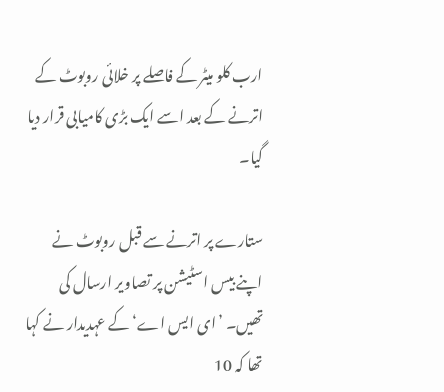ارب کلو میٹر کے فاصلے پر خلائی روبوٹ کے اترنے کے بعد اسے ایک بڑی کامیابی قرار دیا گیا۔

ستارے پر اترنے سے قبل روبوٹ نے اپنے بیس اسٹیشن پر تصاویر ارسال کی تھیں۔ ’ای ایس اے‘ کے عہدیدار نے کہا تھا کہ 10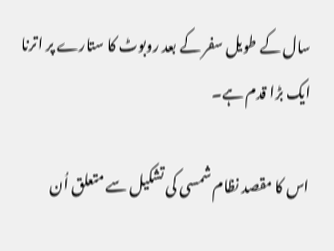سال کے طویل سفر کے بعد روبوٹ کا ستارے پر اترنا ایک بڑا قدم ہے۔

اس کا مقصد نظام شمسی کی تشکیل سے متعلق اُن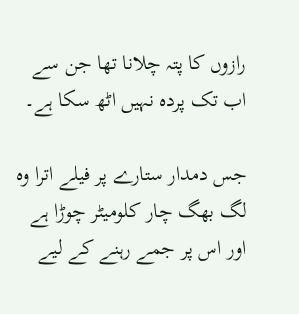رازوں کا پتہ چلانا تھا جن سے اب تک پردہ نہیں اٹھ سکا ہے۔

جس دمدار ستارے پر فیلے اترا وہ لگ بھگ چار کلومیٹر چوڑا ہے اور اس پر جمے رہنے کے لیے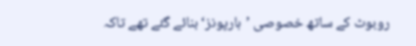روبوٹ کے ساتھ خصوصی ’ہارپونز‘ بنائے گئے تھے تاکہ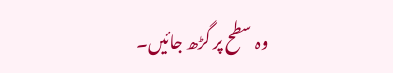وہ سطح پر گڑھ جائیں۔